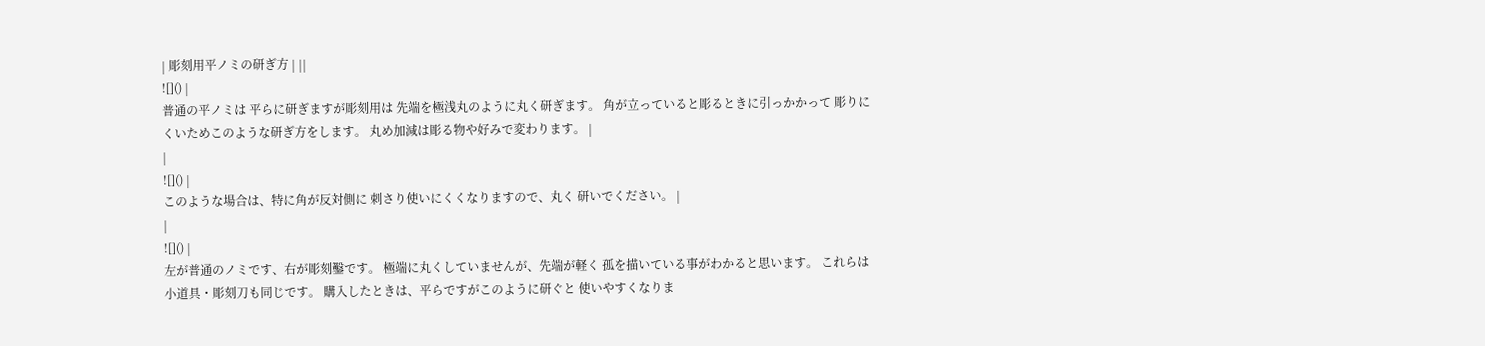| 彫刻用平ノミの研ぎ方 | ||
![]() |
普通の平ノミは 平らに研ぎますが彫刻用は 先端を極浅丸のように丸く研ぎます。 角が立っていると彫るときに引っかかって 彫りにくいためこのような研ぎ方をします。 丸め加減は彫る物や好みで変わります。 |
|
![]() |
このような場合は、特に角が反対側に 刺さり使いにくくなりますので、丸く 研いでください。 |
|
![]() |
左が普通のノミです、右が彫刻鑿です。 極端に丸くしていませんが、先端が軽く 孤を描いている事がわかると思います。 これらは小道具・彫刻刀も同じです。 購入したときは、平らですがこのように研ぐと 使いやすくなりま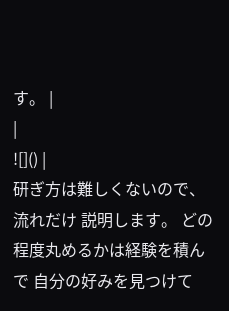す。 |
|
![]() |
研ぎ方は難しくないので、流れだけ 説明します。 どの程度丸めるかは経験を積んで 自分の好みを見つけて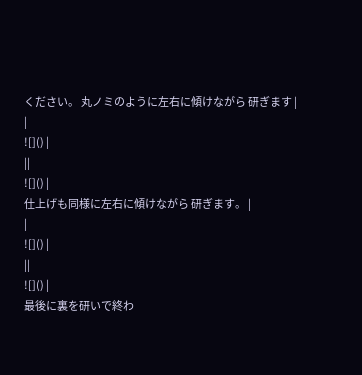ください。 丸ノミのように左右に傾けながら 研ぎます |
|
![]() |
||
![]() |
仕上げも同様に左右に傾けながら 研ぎます。 |
|
![]() |
||
![]() |
最後に裏を研いで終わ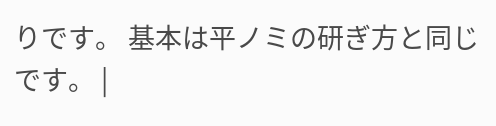りです。 基本は平ノミの研ぎ方と同じです。 |